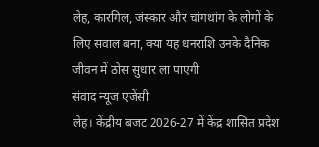लेह, कारगिल, जंस्कार और चांगथांग के लोगों के लिए सवाल बना, क्या यह धनराशि उनके दैनिक जीवन में ठोस सुधार ला पाएगी
संवाद न्यूज एजेंसी
लेह। केंद्रीय बजट 2026-27 में केंद्र शासित प्रदेश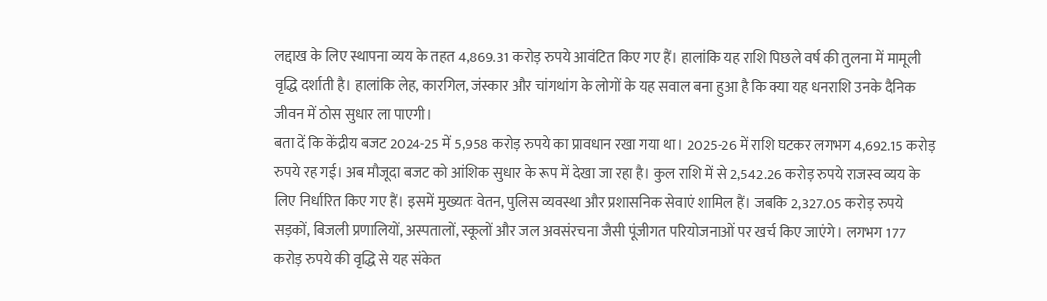लद्दाख के लिए स्थापना व्यय के तहत 4,869.31 करोड़ रुपये आवंटित किए गए हैं। हालांकि यह राशि पिछले वर्ष की तुलना में मामूली वृद्धि दर्शाती है। हालांकि लेह, कारगिल, जंस्कार और चांगथांग के लोगों के यह सवाल बना हुआ है कि क्या यह धनराशि उनके दैनिक जीवन में ठोस सुधार ला पाएगी।
बता दें कि केंद्रीय बजट 2024-25 में 5,958 करोड़ रुपये का प्रावधान रखा गया था। 2025-26 में राशि घटकर लगभग 4,692.15 करोड़ रुपये रह गई। अब मौजूदा बजट को आंशिक सुधार के रूप में देखा जा रहा है। कुल राशि में से 2,542.26 करोड़ रुपये राजस्व व्यय के लिए निर्धारित किए गए हैं। इसमें मुख्यतः वेतन, पुलिस व्यवस्था और प्रशासनिक सेवाएं शामिल हैं। जबकि 2,327.05 करोड़ रुपये सड़कों, बिजली प्रणालियों, अस्पतालों, स्कूलों और जल अवसंरचना जैसी पूंजीगत परियोजनाओं पर खर्च किए जाएंगे। लगभग 177 करोड़ रुपये की वृद्धि से यह संकेत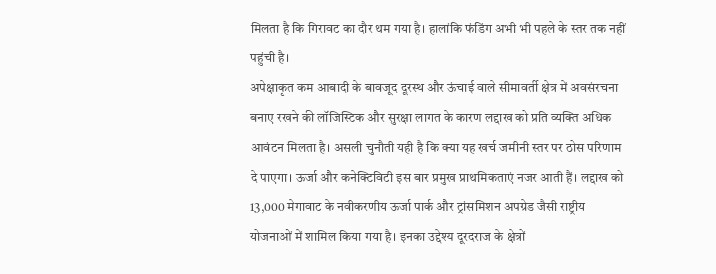मिलता है कि गिरावट का दौर थम गया है। हालांकि फंडिंग अभी भी पहले के स्तर तक नहीं पहुंची है।
अपेक्षाकृत कम आबादी के बावजूद दूरस्थ और ऊंचाई वाले सीमावर्ती क्षेत्र में अवसंरचना बनाए रखने की लॉजिस्टिक और सुरक्षा लागत के कारण लद्दाख को प्रति व्यक्ति अधिक आवंटन मिलता है। असली चुनौती यही है कि क्या यह खर्च जमीनी स्तर पर ठोस परिणाम दे पाएगा। ऊर्जा और कनेक्टिविटी इस बार प्रमुख प्राथमिकताएं नजर आती हैं। लद्दाख को 13,000 मेगावाट के नवीकरणीय ऊर्जा पार्क और ट्रांसमिशन अपग्रेड जैसी राष्ट्रीय योजनाओं में शामिल किया गया है। इनका उद्देश्य दूरदराज के क्षेत्रों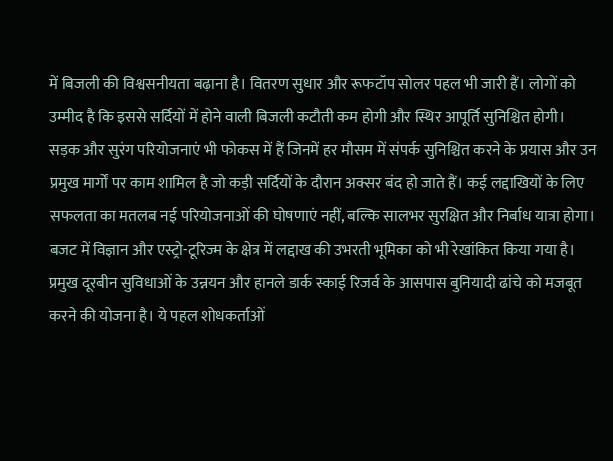में बिजली की विश्वसनीयता बढ़ाना है। वितरण सुधार और रूफटॉप सोलर पहल भी जारी हैं। लोगों को उम्मीद है कि इससे सर्दियों में होने वाली बिजली कटौती कम होगी और स्थिर आपूर्ति सुनिश्चित होगी।
सड़क और सुरंग परियोजनाएं भी फोकस में हैं जिनमें हर मौसम में संपर्क सुनिश्चित करने के प्रयास और उन प्रमुख मार्गों पर काम शामिल है जो कड़ी सर्दियों के दौरान अक्सर बंद हो जाते हैं। कई लद्दाखियों के लिए सफलता का मतलब नई परियोजनाओं की घोषणाएं नहीं, बल्कि सालभर सुरक्षित और निर्बाध यात्रा होगा।
बजट में विज्ञान और एस्ट्रो-टूरिज्म के क्षेत्र में लद्दाख की उभरती भूमिका को भी रेखांकित किया गया है। प्रमुख दूरबीन सुविधाओं के उन्नयन और हानले डार्क स्काई रिजर्व के आसपास बुनियादी ढांचे को मजबूत करने की योजना है। ये पहल शोधकर्ताओं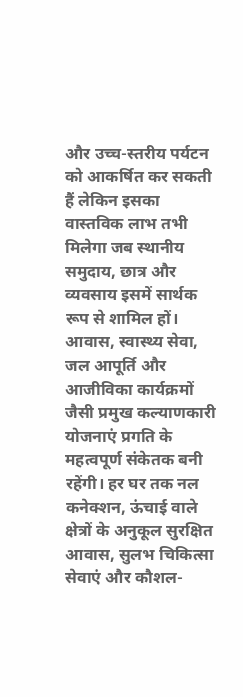और उच्च-स्तरीय पर्यटन को आकर्षित कर सकती हैं लेकिन इसका वास्तविक लाभ तभी मिलेगा जब स्थानीय समुदाय, छात्र और व्यवसाय इसमें सार्थक रूप से शामिल हों।
आवास, स्वास्थ्य सेवा, जल आपूर्ति और आजीविका कार्यक्रमों जैसी प्रमुख कल्याणकारी योजनाएं प्रगति के महत्वपूर्ण संकेतक बनी रहेंगी। हर घर तक नल कनेक्शन, ऊंचाई वाले क्षेत्रों के अनुकूल सुरक्षित आवास, सुलभ चिकित्सा सेवाएं और कौशल-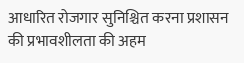आधारित रोजगार सुनिश्चित करना प्रशासन की प्रभावशीलता की अहम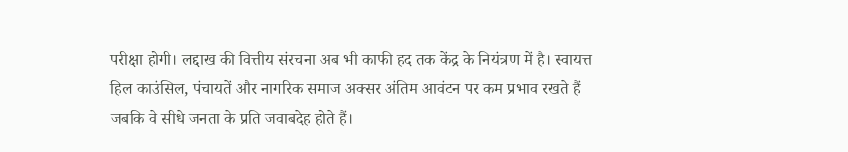परीक्षा होगी। लद्दाख की वित्तीय संरचना अब भी काफी हद तक केंद्र के नियंत्रण में है। स्वायत्त हिल काउंसिल, पंचायतें और नागरिक समाज अक्सर अंतिम आवंटन पर कम प्रभाव रखते हैं जबकि वे सीधे जनता के प्रति जवाबदेह होते हैं।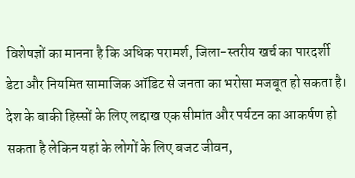विशेषज्ञों का मानना है कि अधिक परामर्श, जिला-स्तरीय खर्च का पारदर्शी डेटा और नियमित सामाजिक ऑडिट से जनता का भरोसा मजबूत हो सकता है।
देश के बाकी हिस्सों के लिए लद्दाख एक सीमांत और पर्यटन का आकर्षण हो सकता है लेकिन यहां के लोगों के लिए बजट जीवन,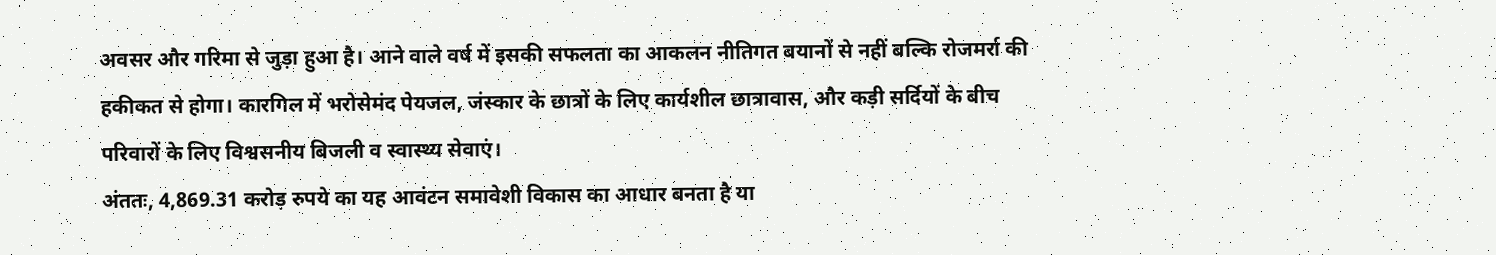अवसर और गरिमा से जुड़ा हुआ है। आने वाले वर्ष में इसकी सफलता का आकलन नीतिगत बयानों से नहीं बल्कि रोजमर्रा की हकीकत से होगा। कारगिल में भरोसेमंद पेयजल, जंस्कार के छात्रों के लिए कार्यशील छात्रावास, और कड़ी सर्दियों के बीच परिवारों के लिए विश्वसनीय बिजली व स्वास्थ्य सेवाएं।
अंततः, 4,869.31 करोड़ रुपये का यह आवंटन समावेशी विकास का आधार बनता है या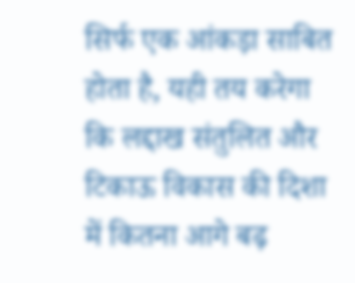सिर्फ एक आंकड़ा साबित होता है, यही तय करेगा कि लद्दाख संतुलित और टिकाऊ विकास की दिशा में कितना आगे बढ़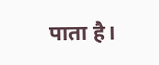पाता है।